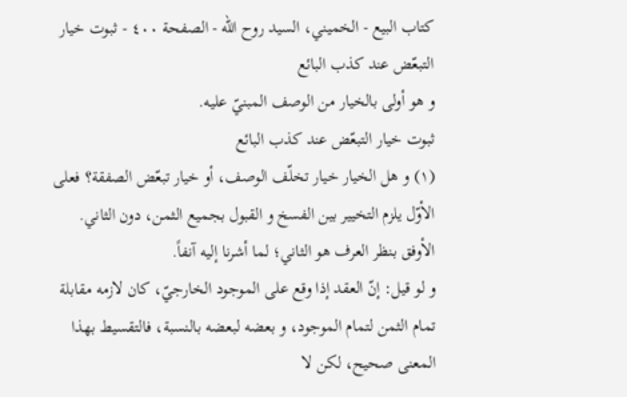كتاب البيع - الخميني، السيد روح الله - الصفحة ٤٠٠ - ثبوت خيار التبعّض عند كذب البائع
و هو أولى بالخيار من الوصف المبنيّ عليه.
ثبوت خيار التبعّض عند كذب البائع
(١) و هل الخيار خيار تخلّف الوصف، أو خيار تبعّض الصفقة؟ فعلى الأوّل يلزم التخيير بين الفسخ و القبول بجميع الثمن، دون الثاني.
الأوفق بنظر العرف هو الثاني؛ لما أشرنا إليه آنفاً.
و لو قيل: إنّ العقد إذا وقع على الموجود الخارجيّ، كان لازمه مقابلة تمام الثمن لتمام الموجود، و بعضه لبعضه بالنسبة، فالتقسيط بهذا المعنى صحيح، لكن لا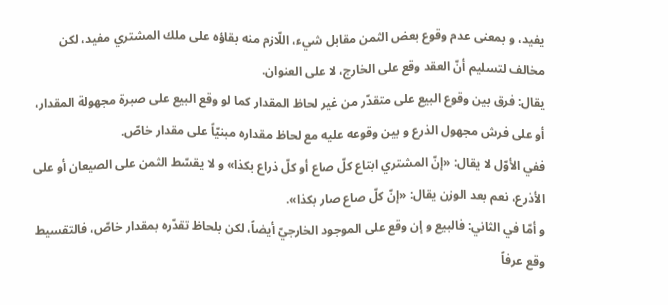يفيد، و بمعنى عدم وقوع بعض الثمن مقابل شيء، اللّازم منه بقاؤه على ملك المشتري مفيد، لكن مخالف لتسليم أنّ العقد وقع على الخارج، لا على العنوان.
يقال: فرق بين وقوع البيع على متقدّر من غير لحاظ المقدار كما لو وقع البيع على صبرة مجهولة المقدار، أو على فرش مجهول الذرع و بين وقوعه عليه مع لحاظ مقداره مبنيّاً على مقدار خاصّ.
ففي الأوّل لا يقال: «إنّ المشتري ابتاع كلّ صاع أو كلّ ذراع بكذا» و لا يقسّط الثمن على الصيعان أو على الأذرع، نعم بعد الوزن يقال: «إنّ كلّ صاع صار بكذا».
و أمّا في الثاني: فالبيع و إن وقع على الموجود الخارجيّ أيضاً، لكن بلحاظ تقدّره بمقدار خاصّ، فالتقسيط وقع عرفاً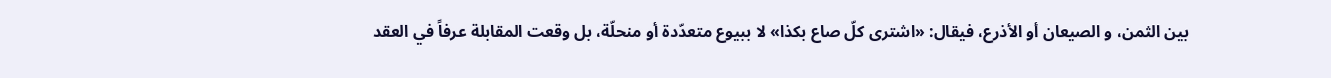بين الثمن، و الصيعان أو الأذرع، فيقال: «اشترى كلّ صاع بكذا» لا ببيوع متعدّدة أو منحلّة، بل وقعت المقابلة عرفاً في العقد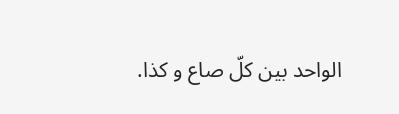الواحد بين كلّ صاع و كذا.